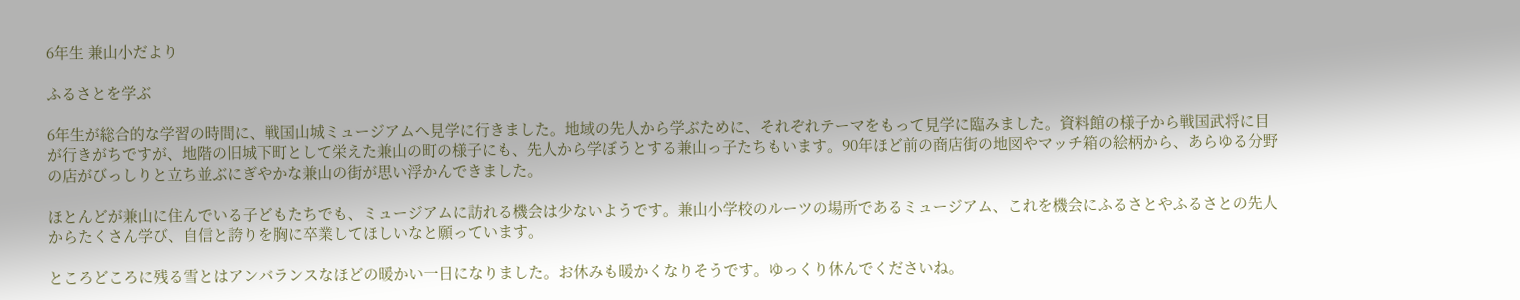6年生 兼山小だより

ふるさとを学ぶ

6年生が総合的な学習の時間に、戦国山城ミュージアムへ見学に行きました。地域の先人から学ぶために、それぞれテーマをもって見学に臨みました。資料館の様子から戦国武将に目が行きがちですが、地階の旧城下町として栄えた兼山の町の様子にも、先人から学ぼうとする兼山っ子たちもいます。90年ほど前の商店街の地図やマッチ箱の絵柄から、あらゆる分野の店がびっしりと立ち並ぶにぎやかな兼山の街が思い浮かんできました。

ほとんどが兼山に住んでいる子どもたちでも、ミュージアムに訪れる機会は少ないようです。兼山小学校のルーツの場所であるミュージアム、これを機会にふるさとやふるさとの先人からたくさん学び、自信と誇りを胸に卒業してほしいなと願っています。

ところどころに残る雪とはアンバランスなほどの暖かい一日になりました。お休みも暖かくなりそうです。ゆっくり休んでくださいね。